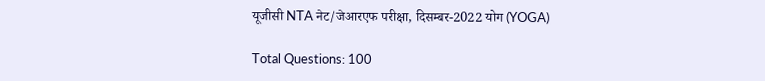यूजीसी NTA नेट/जेआरएफ परीक्षा, दिसम्बर-2022 योग (YOGA)

Total Questions: 100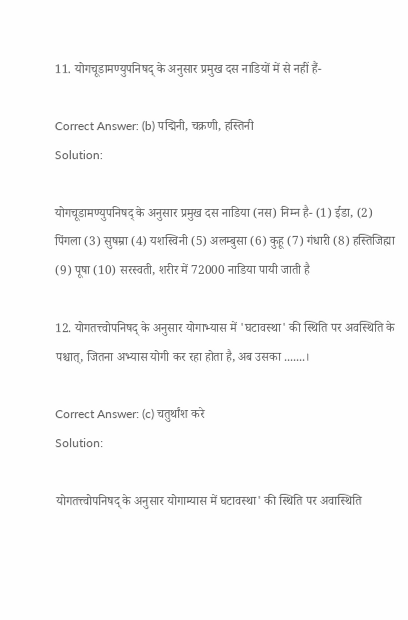11. योगचूडामण्युपनिषद् के अनुसार प्रमुख दस नाडियों में से नहीं हैं-

Correct Answer: (b) पद्मिनी, चक्रणी, हस्तिनी
Solution:

योगचूडामण्युपनिषद् के अनुसार प्रमुख दस नाडिया (नस) निम्न है- (1) ईडा, (2) पिंगला (3) सुषम्रा (4) यशस्विनी (5) अलम्बुसा (6) कुहू (7) गंधारी (8) हस्तिजिह्मा (9) पूषा (10) सरस्वती, शरीर में 72000 नाडिया पायी जाती है

12. योगतत्त्वोपनिषद् के अनुसार योगाभ्यास में 'घटावस्था' की स्थिति पर अवस्थिति के पश्चात्, जितना अभ्यास योगी कर रहा होता है, अब उसका .......।

Correct Answer: (c) चतुर्थांश करे
Solution:

योगतत्त्वोपनिषद् के अनुसार योगाम्यास में घटावस्था' की स्थिति पर अवास्थिति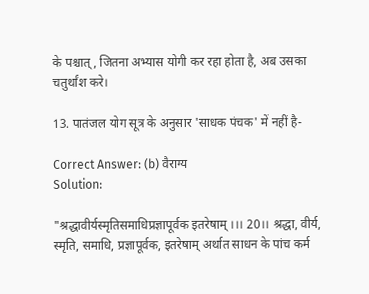के पश्चात्, जितना अभ्यास योगी कर रहा होता है, अब उसका चतुर्थांश करे।

13. पातंजल योग सूत्र के अनुसार 'साधक पंचक' में नहीं है-

Correct Answer: (b) वैराग्य
Solution:

"श्रद्धावीर्यस्मृतिसमाधिप्रज्ञापूर्वक इतरेषाम् ।।। 20।। श्रद्धा, वीर्य, स्मृति, समाधि, प्रज्ञापूर्वक, इतरेषाम् अर्थात साधन के पांच कर्म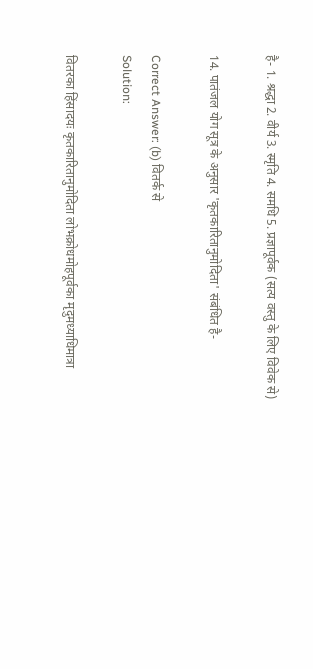है- 1. श्रद्धा 2. वीर्य 3. स्मृति 4. समधि 5. प्रज्ञापूर्वक (सत्य वस्तु के लिए विवेक से)

14. पातंजल योग सूत्र के अनुसार 'कृतकारितानुमोदिता' संबंधित है-

Correct Answer: (b) वितर्क से
Solution:

वितरका हिंसादयः कृतकारितानुमोदिता लोभक्रोधमोहपूर्वका मृदुमध्याधिमात्रा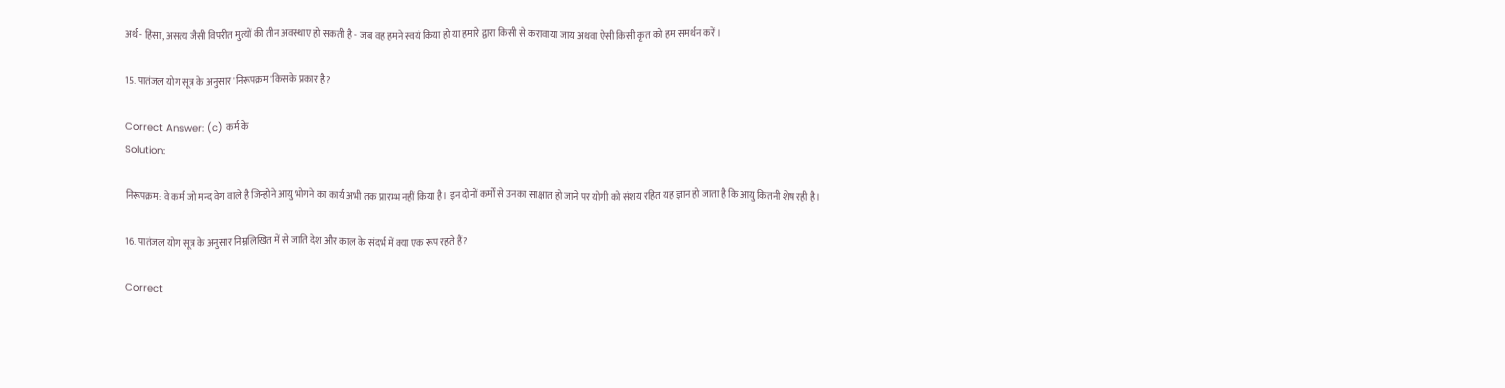अर्थ- हिंसा, असत्य जैसी विपरीत मुत्यों की तीन अवस्थाए हो सकती है - जब वह हमने स्वयं किया हो या हमारे द्वारा किसी से करावाया जाय अथवा ऐसी किसी कृत को हम समर्थन करें।

15. पातंजल योग सूत्र के अनुसार 'निरूपक्रम'किसके प्रकार है?

Correct Answer: (c) कर्म के
Solution:

निरूपक्रम: वे कर्म जो मन्द वेग वाले है जिन्होने आयु भोगने का कार्य अभी तक प्रारम्भ नहीं किया है। इन दोनों कर्मों से उनका साक्षात हो जाने पर योगी को संशय रहित यह ज्ञान हो जाता है कि आयु कितनी शेष रही है।

16. पातंजल योग सूत्र के अनुसार निम्नलिखित में से जाति देश और काल के संदर्भ में क्या एक रूप रहते हैं?

Correct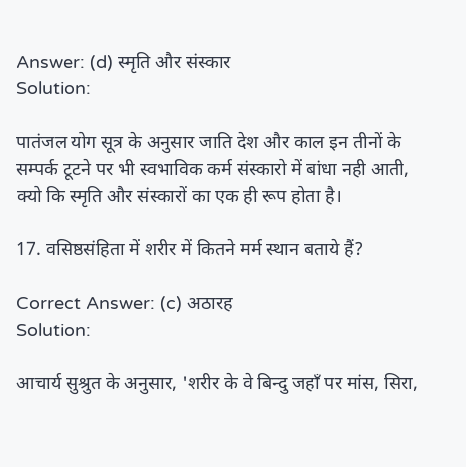Answer: (d) स्मृति और संस्कार
Solution:

पातंजल योग सूत्र के अनुसार जाति देश और काल इन तीनों के सम्पर्क टूटने पर भी स्वभाविक कर्म संस्कारो में बांधा नही आती, क्यो कि स्मृति और संस्कारों का एक ही रूप होता है।

17. वसिष्ठसंहिता में शरीर में कितने मर्म स्थान बताये हैं?

Correct Answer: (c) अठारह
Solution:

आचार्य सुश्रुत के अनुसार, 'शरीर के वे बिन्दु जहाँ पर मांस, सिरा,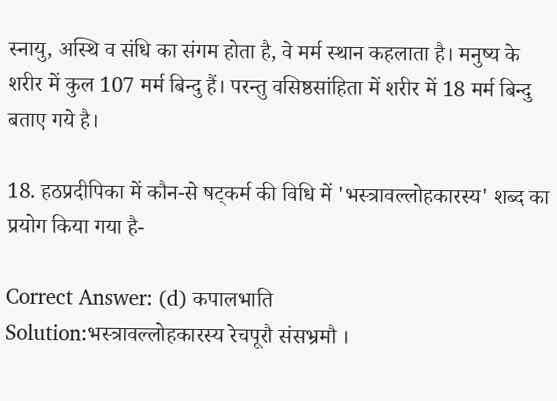स्नायु, अस्थि व संधि का संगम होता है, वे मर्म स्थान कहलाता है। मनुष्य के शरीर में कुल 107 मर्म बिन्दु हैं। परन्तु वसिष्ठसांहिता में शरीर में 18 मर्म बिन्दु बताए गये है।

18. हठप्रदीपिका में कौन-से षट्कर्म की विधि में 'भस्त्रावल्लोहकारस्य' शब्द का प्रयोग किया गया है-

Correct Answer: (d) कपालभाति
Solution:भस्त्रावल्लोहकारस्य रेचपूरौ संसभ्रमौ ।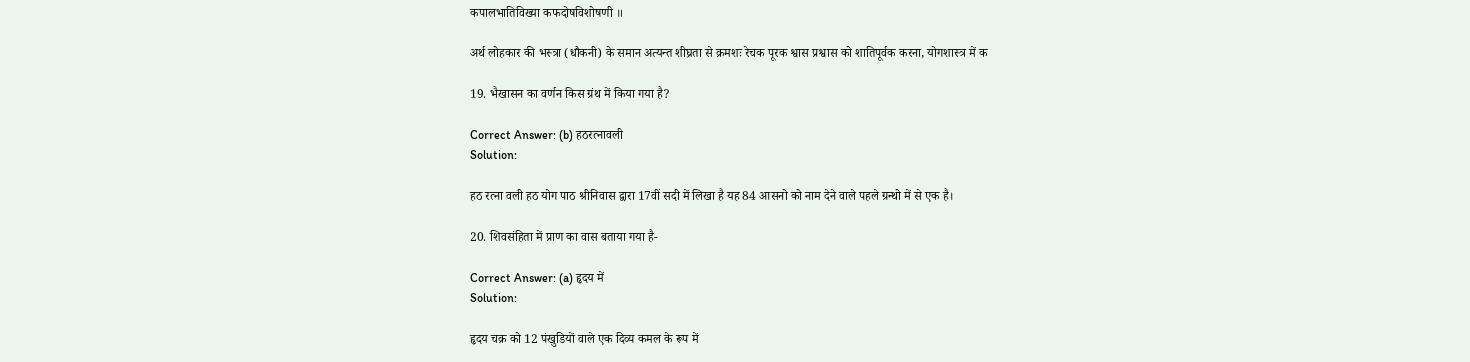कपालभातिविख्या कफदोषविशोषणी ॥

अर्थ लोहकार की भस्त्रा (धौकनी) के समान अत्यन्त शीघ्रता से क्रमशः रेचक पूरक श्वास प्रश्वास को शातिपूर्वक करना, योगशास्त्र में क

19. भैखासन का वर्णन किस ग्रंथ में किया गया है?

Correct Answer: (b) हठरत्नावली
Solution:

हठ रत्ना वली हठ योग पाठ श्रीनिवास द्वारा 17वीं सदी में लिखा है यह 84 आसनो को नाम देने वाले पहले ग्रन्थो में से एक है।

20. शिवसंहिता में प्राण का वास बताया गया है-

Correct Answer: (a) हृदय में
Solution:

हृदय चक्र को 12 पंखुडियों वाले एक दिव्य कमल के रूप में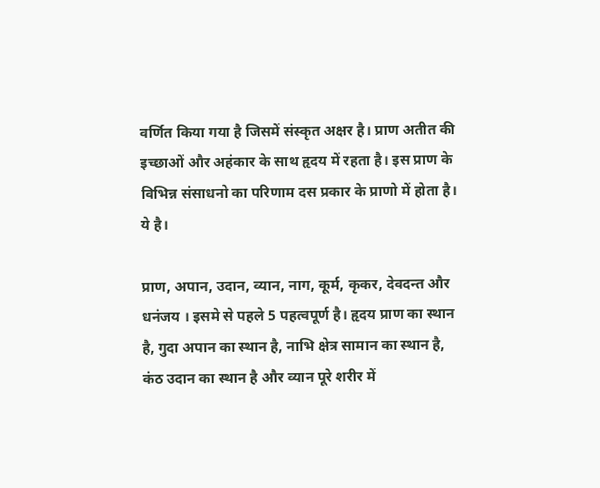वर्णित किया गया है जिसमें संस्कृत अक्षर है। प्राण अतीत की इच्छाओं और अहंकार के साथ हृदय में रहता है। इस प्राण के विभिन्न संसाधनो का परिणाम दस प्रकार के प्राणो में होता है। ये है।

प्राण, अपान, उदान, व्यान, नाग, कूर्म, कृकर, देवदन्त और धनंजय । इसमे से पहले 5 पहत्वपूर्ण है। हृदय प्राण का स्थान है, गुदा अपान का स्थान है, नाभि क्षेत्र सामान का स्थान है, कंठ उदान का स्थान है और व्यान पूरे शरीर में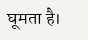घूमता है।